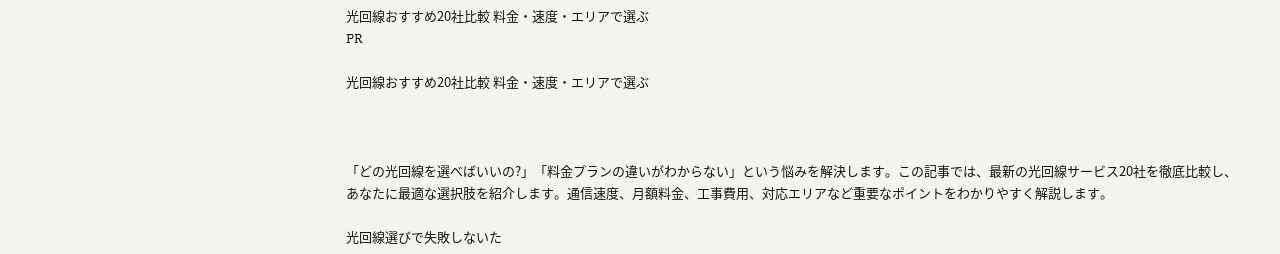光回線おすすめ20社比較 料金・速度・エリアで選ぶ
PR

光回線おすすめ20社比較 料金・速度・エリアで選ぶ



「どの光回線を選べばいいの?」「料金プランの違いがわからない」という悩みを解決します。この記事では、最新の光回線サービス20社を徹底比較し、あなたに最適な選択肢を紹介します。通信速度、月額料金、工事費用、対応エリアなど重要なポイントをわかりやすく解説します。

光回線選びで失敗しないた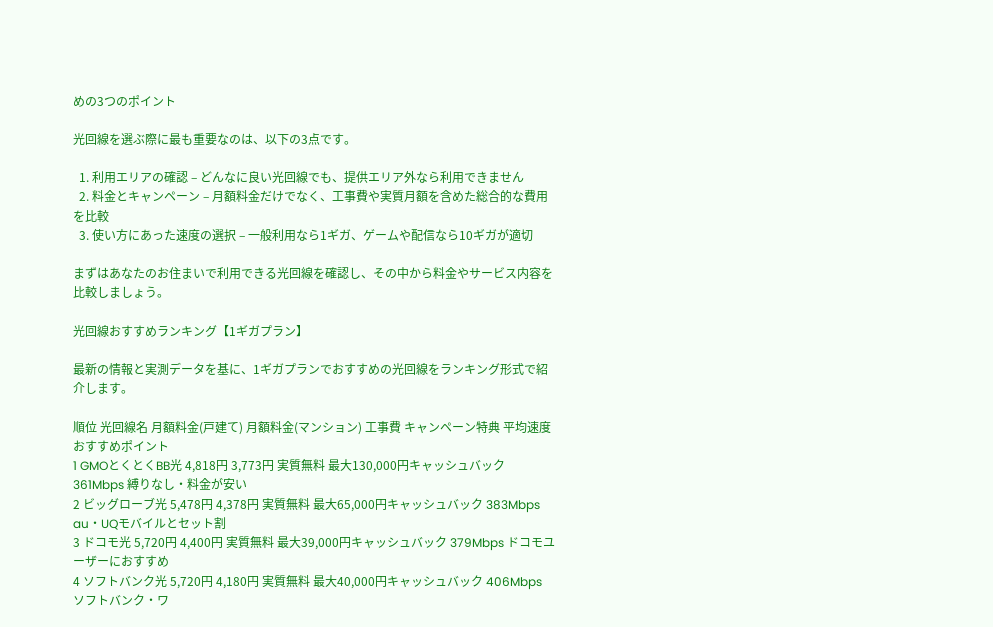めの3つのポイント

光回線を選ぶ際に最も重要なのは、以下の3点です。

  1. 利用エリアの確認 – どんなに良い光回線でも、提供エリア外なら利用できません
  2. 料金とキャンペーン – 月額料金だけでなく、工事費や実質月額を含めた総合的な費用を比較
  3. 使い方にあった速度の選択 – 一般利用なら1ギガ、ゲームや配信なら10ギガが適切

まずはあなたのお住まいで利用できる光回線を確認し、その中から料金やサービス内容を比較しましょう。

光回線おすすめランキング【1ギガプラン】

最新の情報と実測データを基に、1ギガプランでおすすめの光回線をランキング形式で紹介します。

順位 光回線名 月額料金(戸建て) 月額料金(マンション) 工事費 キャンペーン特典 平均速度 おすすめポイント
1 GMOとくとくBB光 4,818円 3,773円 実質無料 最大130,000円キャッシュバック 361Mbps 縛りなし・料金が安い
2 ビッグローブ光 5,478円 4,378円 実質無料 最大65,000円キャッシュバック 383Mbps au・UQモバイルとセット割
3 ドコモ光 5,720円 4,400円 実質無料 最大39,000円キャッシュバック 379Mbps ドコモユーザーにおすすめ
4 ソフトバンク光 5,720円 4,180円 実質無料 最大40,000円キャッシュバック 406Mbps ソフトバンク・ワ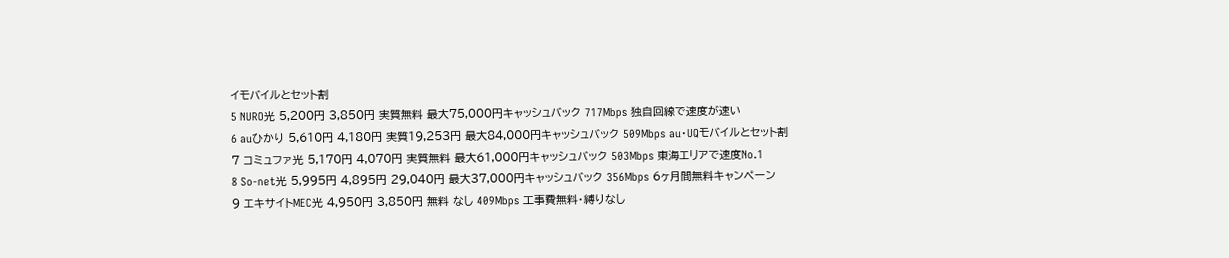イモバイルとセット割
5 NURO光 5,200円 3,850円 実質無料 最大75,000円キャッシュバック 717Mbps 独自回線で速度が速い
6 auひかり 5,610円 4,180円 実質19,253円 最大84,000円キャッシュバック 509Mbps au・UQモバイルとセット割
7 コミュファ光 5,170円 4,070円 実質無料 最大61,000円キャッシュバック 503Mbps 東海エリアで速度No.1
8 So-net光 5,995円 4,895円 29,040円 最大37,000円キャッシュバック 356Mbps 6ヶ月間無料キャンペーン
9 エキサイトMEC光 4,950円 3,850円 無料 なし 409Mbps 工事費無料・縛りなし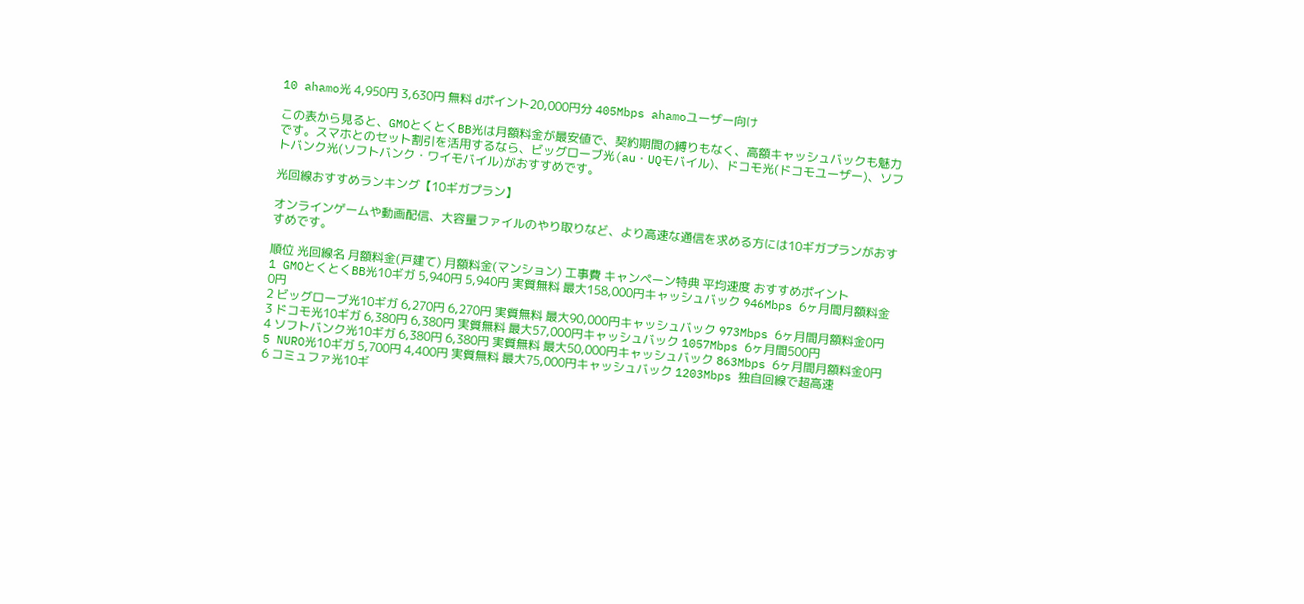10 ahamo光 4,950円 3,630円 無料 dポイント20,000円分 405Mbps ahamoユーザー向け

この表から見ると、GMOとくとくBB光は月額料金が最安値で、契約期間の縛りもなく、高額キャッシュバックも魅力です。スマホとのセット割引を活用するなら、ビッグローブ光(au・UQモバイル)、ドコモ光(ドコモユーザー)、ソフトバンク光(ソフトバンク・ワイモバイル)がおすすめです。

光回線おすすめランキング【10ギガプラン】

オンラインゲームや動画配信、大容量ファイルのやり取りなど、より高速な通信を求める方には10ギガプランがおすすめです。

順位 光回線名 月額料金(戸建て) 月額料金(マンション) 工事費 キャンペーン特典 平均速度 おすすめポイント
1 GMOとくとくBB光10ギガ 5,940円 5,940円 実質無料 最大158,000円キャッシュバック 946Mbps 6ヶ月間月額料金0円
2 ビッグローブ光10ギガ 6,270円 6,270円 実質無料 最大90,000円キャッシュバック 973Mbps 6ヶ月間月額料金0円
3 ドコモ光10ギガ 6,380円 6,380円 実質無料 最大57,000円キャッシュバック 1057Mbps 6ヶ月間500円
4 ソフトバンク光10ギガ 6,380円 6,380円 実質無料 最大50,000円キャッシュバック 863Mbps 6ヶ月間月額料金0円
5 NURO光10ギガ 5,700円 4,400円 実質無料 最大75,000円キャッシュバック 1203Mbps 独自回線で超高速
6 コミュファ光10ギ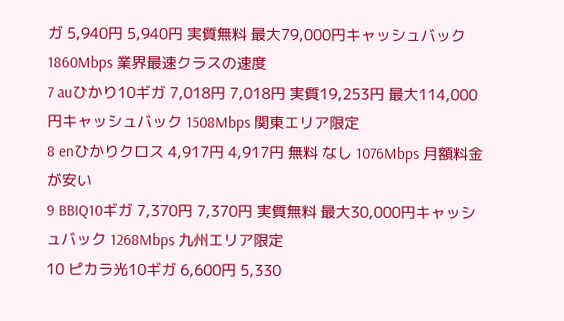ガ 5,940円 5,940円 実質無料 最大79,000円キャッシュバック 1860Mbps 業界最速クラスの速度
7 auひかり10ギガ 7,018円 7,018円 実質19,253円 最大114,000円キャッシュバック 1508Mbps 関東エリア限定
8 enひかりクロス 4,917円 4,917円 無料 なし 1076Mbps 月額料金が安い
9 BBIQ10ギガ 7,370円 7,370円 実質無料 最大30,000円キャッシュバック 1268Mbps 九州エリア限定
10 ピカラ光10ギガ 6,600円 5,330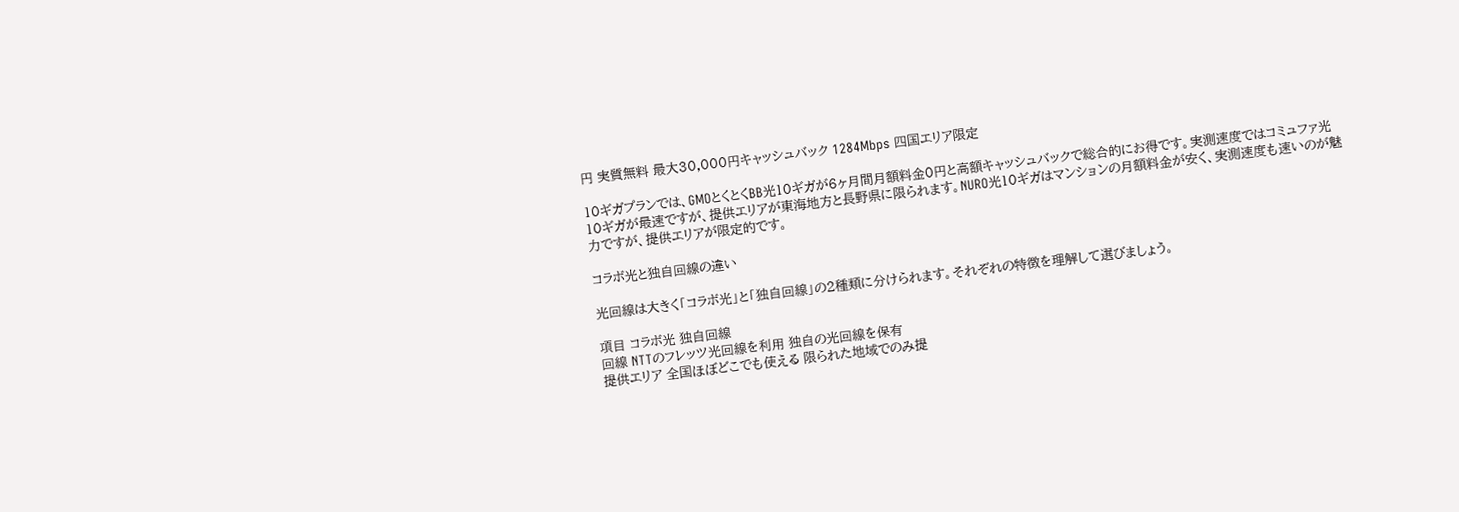円 実質無料 最大30,000円キャッシュバック 1284Mbps 四国エリア限定

10ギガプランでは、GMOとくとくBB光10ギガが6ヶ月間月額料金0円と高額キャッシュバックで総合的にお得です。実測速度ではコミュファ光10ギガが最速ですが、提供エリアが東海地方と長野県に限られます。NURO光10ギガはマンションの月額料金が安く、実測速度も速いのが魅力ですが、提供エリアが限定的です。

コラボ光と独自回線の違い

光回線は大きく「コラボ光」と「独自回線」の2種類に分けられます。それぞれの特徴を理解して選びましょう。

項目 コラボ光 独自回線
回線 NTTのフレッツ光回線を利用 独自の光回線を保有
提供エリア 全国ほぼどこでも使える 限られた地域でのみ提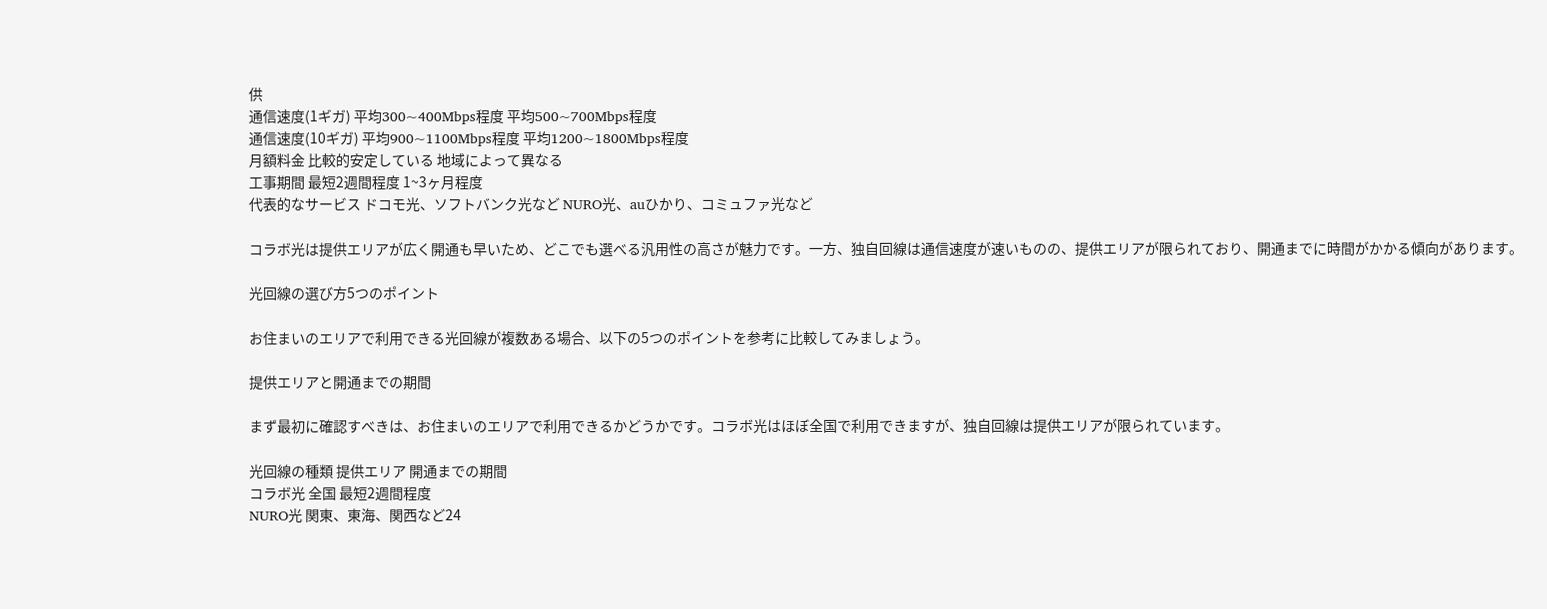供
通信速度(1ギガ) 平均300~400Mbps程度 平均500~700Mbps程度
通信速度(10ギガ) 平均900~1100Mbps程度 平均1200~1800Mbps程度
月額料金 比較的安定している 地域によって異なる
工事期間 最短2週間程度 1~3ヶ月程度
代表的なサービス ドコモ光、ソフトバンク光など NURO光、auひかり、コミュファ光など

コラボ光は提供エリアが広く開通も早いため、どこでも選べる汎用性の高さが魅力です。一方、独自回線は通信速度が速いものの、提供エリアが限られており、開通までに時間がかかる傾向があります。

光回線の選び方5つのポイント

お住まいのエリアで利用できる光回線が複数ある場合、以下の5つのポイントを参考に比較してみましょう。

提供エリアと開通までの期間

まず最初に確認すべきは、お住まいのエリアで利用できるかどうかです。コラボ光はほぼ全国で利用できますが、独自回線は提供エリアが限られています。

光回線の種類 提供エリア 開通までの期間
コラボ光 全国 最短2週間程度
NURO光 関東、東海、関西など24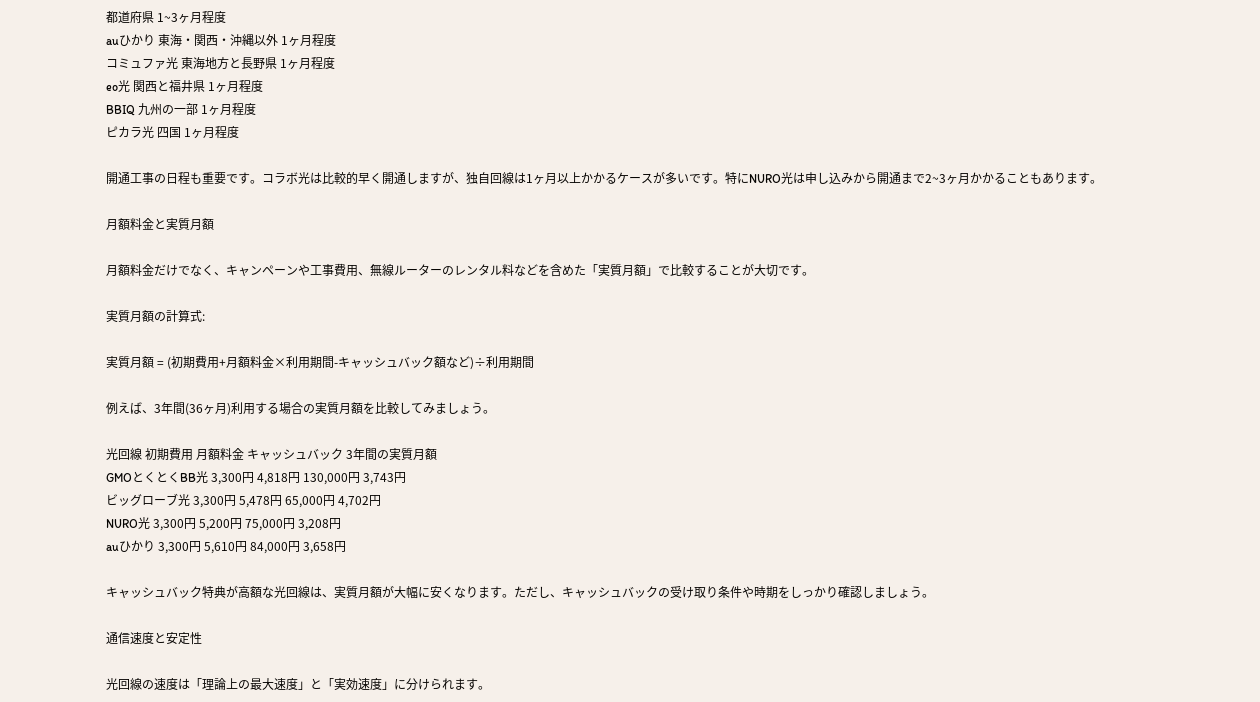都道府県 1~3ヶ月程度
auひかり 東海・関西・沖縄以外 1ヶ月程度
コミュファ光 東海地方と長野県 1ヶ月程度
eo光 関西と福井県 1ヶ月程度
BBIQ 九州の一部 1ヶ月程度
ピカラ光 四国 1ヶ月程度

開通工事の日程も重要です。コラボ光は比較的早く開通しますが、独自回線は1ヶ月以上かかるケースが多いです。特にNURO光は申し込みから開通まで2~3ヶ月かかることもあります。

月額料金と実質月額

月額料金だけでなく、キャンペーンや工事費用、無線ルーターのレンタル料などを含めた「実質月額」で比較することが大切です。

実質月額の計算式:

実質月額 = (初期費用+月額料金×利用期間-キャッシュバック額など)÷利用期間

例えば、3年間(36ヶ月)利用する場合の実質月額を比較してみましょう。

光回線 初期費用 月額料金 キャッシュバック 3年間の実質月額
GMOとくとくBB光 3,300円 4,818円 130,000円 3,743円
ビッグローブ光 3,300円 5,478円 65,000円 4,702円
NURO光 3,300円 5,200円 75,000円 3,208円
auひかり 3,300円 5,610円 84,000円 3,658円

キャッシュバック特典が高額な光回線は、実質月額が大幅に安くなります。ただし、キャッシュバックの受け取り条件や時期をしっかり確認しましょう。

通信速度と安定性

光回線の速度は「理論上の最大速度」と「実効速度」に分けられます。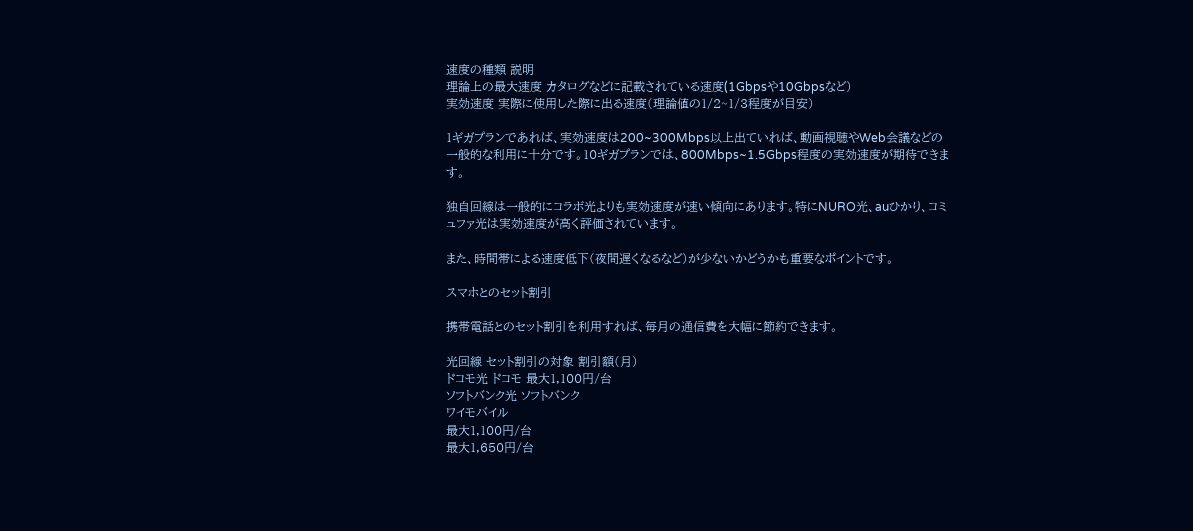速度の種類 説明
理論上の最大速度 カタログなどに記載されている速度(1Gbpsや10Gbpsなど)
実効速度 実際に使用した際に出る速度(理論値の1/2~1/3程度が目安)

1ギガプランであれば、実効速度は200~300Mbps以上出ていれば、動画視聴やWeb会議などの一般的な利用に十分です。10ギガプランでは、800Mbps~1.5Gbps程度の実効速度が期待できます。

独自回線は一般的にコラボ光よりも実効速度が速い傾向にあります。特にNURO光、auひかり、コミュファ光は実効速度が高く評価されています。

また、時間帯による速度低下(夜間遅くなるなど)が少ないかどうかも重要なポイントです。

スマホとのセット割引

携帯電話とのセット割引を利用すれば、毎月の通信費を大幅に節約できます。

光回線 セット割引の対象 割引額(月)
ドコモ光 ドコモ 最大1,100円/台
ソフトバンク光 ソフトバンク
ワイモバイル
最大1,100円/台
最大1,650円/台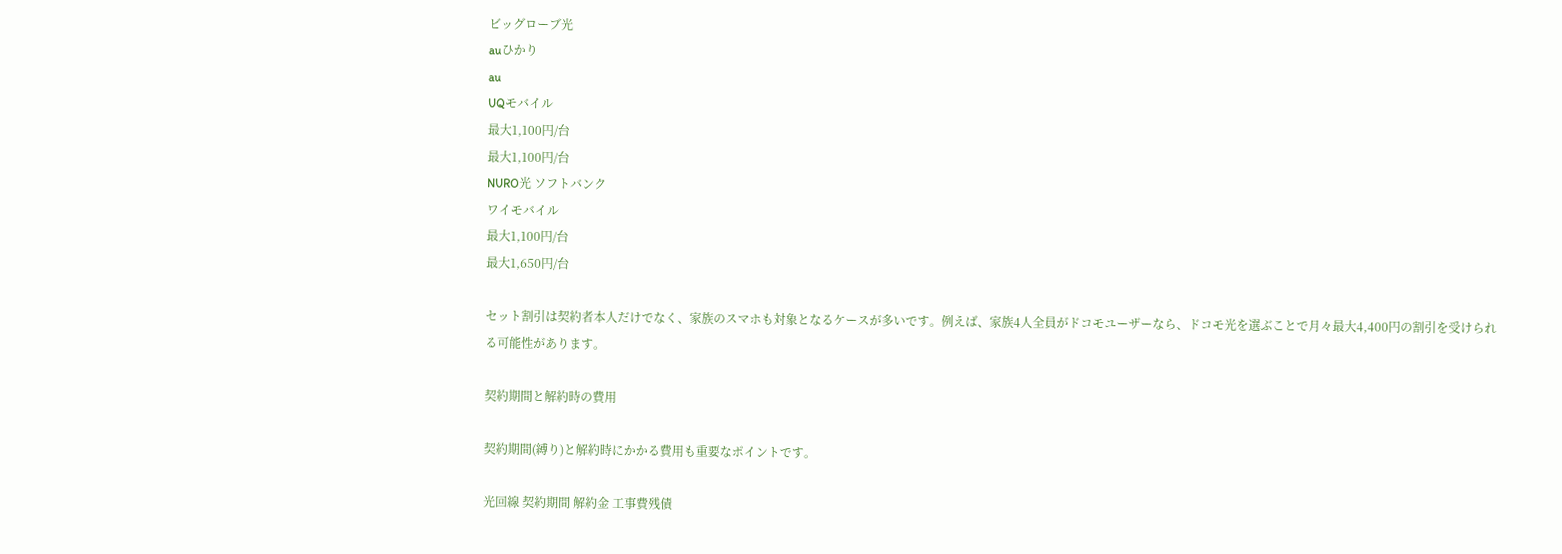ビッグローブ光
auひかり
au
UQモバイル
最大1,100円/台
最大1,100円/台
NURO光 ソフトバンク
ワイモバイル
最大1,100円/台
最大1,650円/台

セット割引は契約者本人だけでなく、家族のスマホも対象となるケースが多いです。例えば、家族4人全員がドコモユーザーなら、ドコモ光を選ぶことで月々最大4,400円の割引を受けられる可能性があります。

契約期間と解約時の費用

契約期間(縛り)と解約時にかかる費用も重要なポイントです。

光回線 契約期間 解約金 工事費残債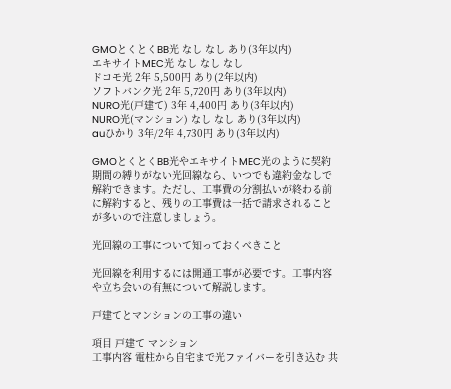GMOとくとくBB光 なし なし あり(3年以内)
エキサイトMEC光 なし なし なし
ドコモ光 2年 5,500円 あり(2年以内)
ソフトバンク光 2年 5,720円 あり(3年以内)
NURO光(戸建て) 3年 4,400円 あり(3年以内)
NURO光(マンション) なし なし あり(3年以内)
auひかり 3年/2年 4,730円 あり(3年以内)

GMOとくとくBB光やエキサイトMEC光のように契約期間の縛りがない光回線なら、いつでも違約金なしで解約できます。ただし、工事費の分割払いが終わる前に解約すると、残りの工事費は一括で請求されることが多いので注意しましょう。

光回線の工事について知っておくべきこと

光回線を利用するには開通工事が必要です。工事内容や立ち会いの有無について解説します。

戸建てとマンションの工事の違い

項目 戸建て マンション
工事内容 電柱から自宅まで光ファイバーを引き込む 共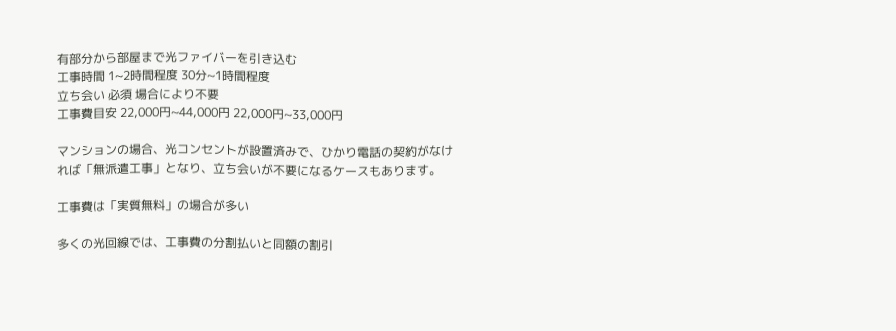有部分から部屋まで光ファイバーを引き込む
工事時間 1~2時間程度 30分~1時間程度
立ち会い 必須 場合により不要
工事費目安 22,000円~44,000円 22,000円~33,000円

マンションの場合、光コンセントが設置済みで、ひかり電話の契約がなければ「無派遣工事」となり、立ち会いが不要になるケースもあります。

工事費は「実質無料」の場合が多い

多くの光回線では、工事費の分割払いと同額の割引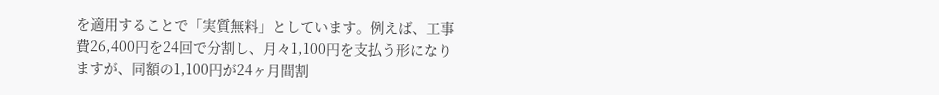を適用することで「実質無料」としています。例えば、工事費26,400円を24回で分割し、月々1,100円を支払う形になりますが、同額の1,100円が24ヶ月間割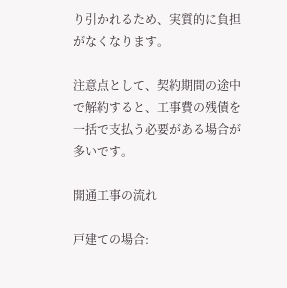り引かれるため、実質的に負担がなくなります。

注意点として、契約期間の途中で解約すると、工事費の残債を一括で支払う必要がある場合が多いです。

開通工事の流れ

戸建ての場合: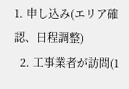1. 申し込み(エリア確認、日程調整)
  2. 工事業者が訪問(1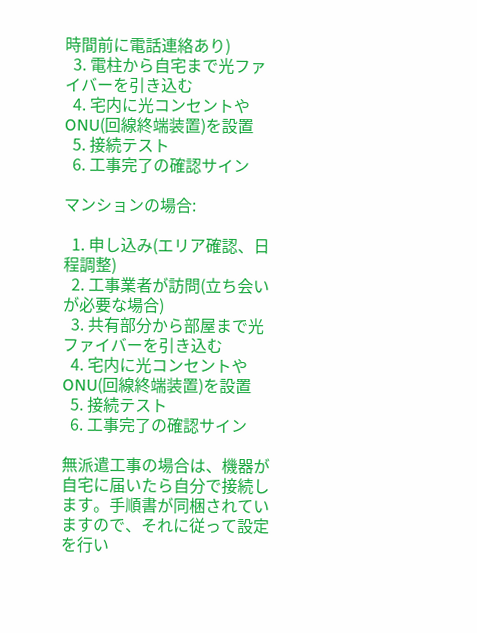時間前に電話連絡あり)
  3. 電柱から自宅まで光ファイバーを引き込む
  4. 宅内に光コンセントやONU(回線終端装置)を設置
  5. 接続テスト
  6. 工事完了の確認サイン

マンションの場合:

  1. 申し込み(エリア確認、日程調整)
  2. 工事業者が訪問(立ち会いが必要な場合)
  3. 共有部分から部屋まで光ファイバーを引き込む
  4. 宅内に光コンセントやONU(回線終端装置)を設置
  5. 接続テスト
  6. 工事完了の確認サイン

無派遣工事の場合は、機器が自宅に届いたら自分で接続します。手順書が同梱されていますので、それに従って設定を行い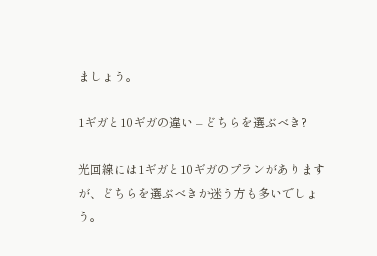ましょう。

1ギガと10ギガの違い – どちらを選ぶべき?

光回線には1ギガと10ギガのプランがありますが、どちらを選ぶべきか迷う方も多いでしょう。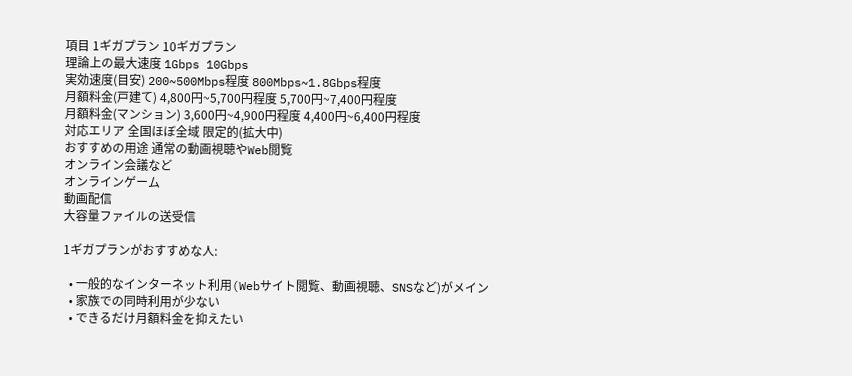項目 1ギガプラン 10ギガプラン
理論上の最大速度 1Gbps 10Gbps
実効速度(目安) 200~500Mbps程度 800Mbps~1.8Gbps程度
月額料金(戸建て) 4,800円~5,700円程度 5,700円~7,400円程度
月額料金(マンション) 3,600円~4,900円程度 4,400円~6,400円程度
対応エリア 全国ほぼ全域 限定的(拡大中)
おすすめの用途 通常の動画視聴やWeb閲覧
オンライン会議など
オンラインゲーム
動画配信
大容量ファイルの送受信

1ギガプランがおすすめな人:

  • 一般的なインターネット利用(Webサイト閲覧、動画視聴、SNSなど)がメイン
  • 家族での同時利用が少ない
  • できるだけ月額料金を抑えたい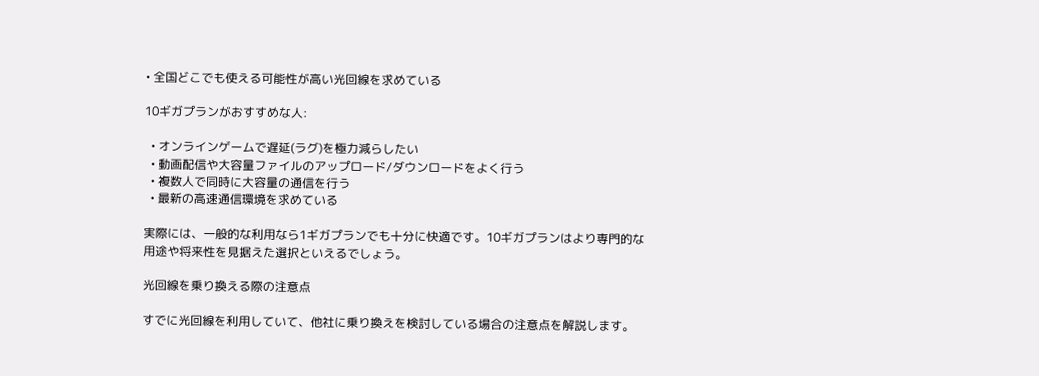• 全国どこでも使える可能性が高い光回線を求めている

10ギガプランがおすすめな人:

  • オンラインゲームで遅延(ラグ)を極力減らしたい
  • 動画配信や大容量ファイルのアップロード/ダウンロードをよく行う
  • 複数人で同時に大容量の通信を行う
  • 最新の高速通信環境を求めている

実際には、一般的な利用なら1ギガプランでも十分に快適です。10ギガプランはより専門的な用途や将来性を見据えた選択といえるでしょう。

光回線を乗り換える際の注意点

すでに光回線を利用していて、他社に乗り換えを検討している場合の注意点を解説します。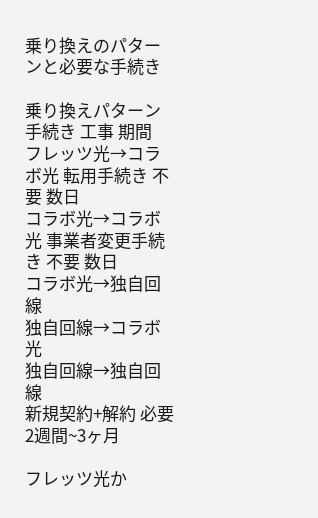乗り換えのパターンと必要な手続き

乗り換えパターン 手続き 工事 期間
フレッツ光→コラボ光 転用手続き 不要 数日
コラボ光→コラボ光 事業者変更手続き 不要 数日
コラボ光→独自回線
独自回線→コラボ光
独自回線→独自回線
新規契約+解約 必要 2週間~3ヶ月

フレッツ光か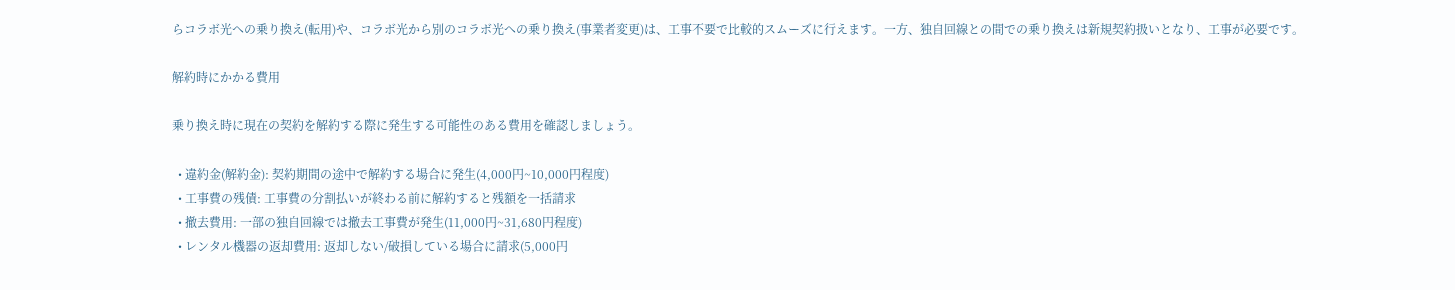らコラボ光への乗り換え(転用)や、コラボ光から別のコラボ光への乗り換え(事業者変更)は、工事不要で比較的スムーズに行えます。一方、独自回線との間での乗り換えは新規契約扱いとなり、工事が必要です。

解約時にかかる費用

乗り換え時に現在の契約を解約する際に発生する可能性のある費用を確認しましょう。

  • 違約金(解約金): 契約期間の途中で解約する場合に発生(4,000円~10,000円程度)
  • 工事費の残債: 工事費の分割払いが終わる前に解約すると残額を一括請求
  • 撤去費用: 一部の独自回線では撤去工事費が発生(11,000円~31,680円程度)
  • レンタル機器の返却費用: 返却しない/破損している場合に請求(5,000円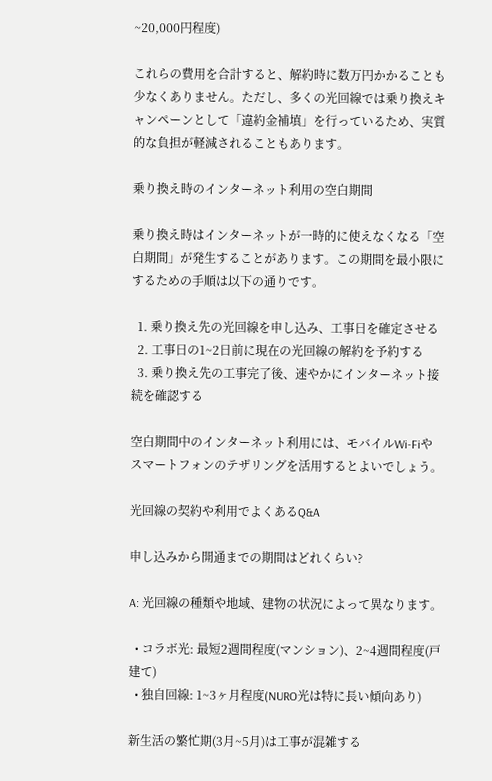~20,000円程度)

これらの費用を合計すると、解約時に数万円かかることも少なくありません。ただし、多くの光回線では乗り換えキャンペーンとして「違約金補填」を行っているため、実質的な負担が軽減されることもあります。

乗り換え時のインターネット利用の空白期間

乗り換え時はインターネットが一時的に使えなくなる「空白期間」が発生することがあります。この期間を最小限にするための手順は以下の通りです。

  1. 乗り換え先の光回線を申し込み、工事日を確定させる
  2. 工事日の1~2日前に現在の光回線の解約を予約する
  3. 乗り換え先の工事完了後、速やかにインターネット接続を確認する

空白期間中のインターネット利用には、モバイルWi-Fiやスマートフォンのテザリングを活用するとよいでしょう。

光回線の契約や利用でよくあるQ&A

申し込みから開通までの期間はどれくらい?

A: 光回線の種類や地域、建物の状況によって異なります。

  • コラボ光: 最短2週間程度(マンション)、2~4週間程度(戸建て)
  • 独自回線: 1~3ヶ月程度(NURO光は特に長い傾向あり)

新生活の繁忙期(3月~5月)は工事が混雑する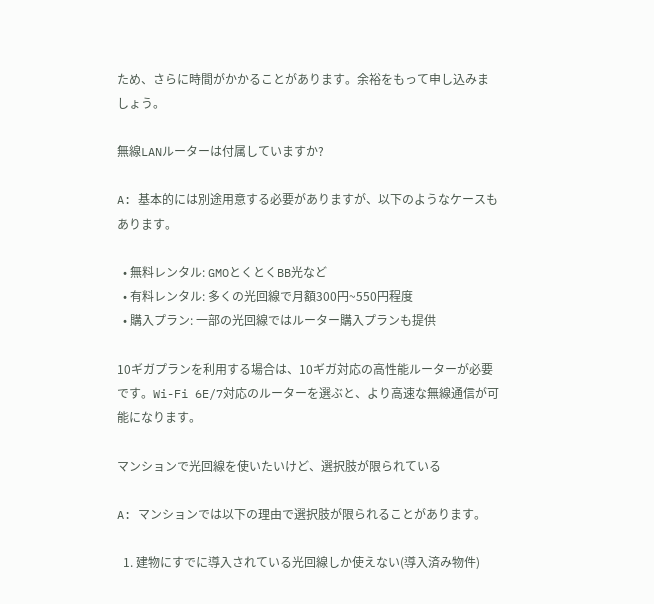ため、さらに時間がかかることがあります。余裕をもって申し込みましょう。

無線LANルーターは付属していますか?

A: 基本的には別途用意する必要がありますが、以下のようなケースもあります。

  • 無料レンタル: GMOとくとくBB光など
  • 有料レンタル: 多くの光回線で月額300円~550円程度
  • 購入プラン: 一部の光回線ではルーター購入プランも提供

10ギガプランを利用する場合は、10ギガ対応の高性能ルーターが必要です。Wi-Fi 6E/7対応のルーターを選ぶと、より高速な無線通信が可能になります。

マンションで光回線を使いたいけど、選択肢が限られている

A: マンションでは以下の理由で選択肢が限られることがあります。

  1. 建物にすでに導入されている光回線しか使えない(導入済み物件)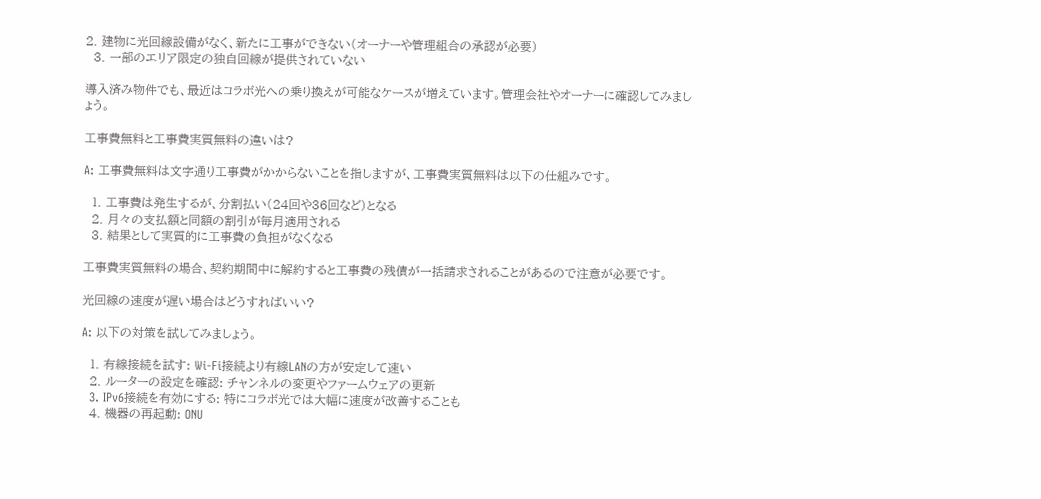2. 建物に光回線設備がなく、新たに工事ができない(オーナーや管理組合の承認が必要)
  3. 一部のエリア限定の独自回線が提供されていない

導入済み物件でも、最近はコラボ光への乗り換えが可能なケースが増えています。管理会社やオーナーに確認してみましょう。

工事費無料と工事費実質無料の違いは?

A: 工事費無料は文字通り工事費がかからないことを指しますが、工事費実質無料は以下の仕組みです。

  1. 工事費は発生するが、分割払い(24回や36回など)となる
  2. 月々の支払額と同額の割引が毎月適用される
  3. 結果として実質的に工事費の負担がなくなる

工事費実質無料の場合、契約期間中に解約すると工事費の残債が一括請求されることがあるので注意が必要です。

光回線の速度が遅い場合はどうすればいい?

A: 以下の対策を試してみましょう。

  1. 有線接続を試す: Wi-Fi接続より有線LANの方が安定して速い
  2. ルーターの設定を確認: チャンネルの変更やファームウェアの更新
  3. IPv6接続を有効にする: 特にコラボ光では大幅に速度が改善することも
  4. 機器の再起動: ONU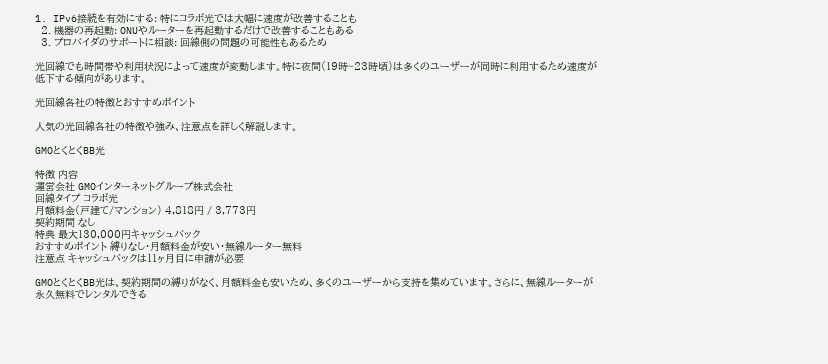1. IPv6接続を有効にする: 特にコラボ光では大幅に速度が改善することも
  2. 機器の再起動: ONUやルーターを再起動するだけで改善することもある
  3. プロバイダのサポートに相談: 回線側の問題の可能性もあるため

光回線でも時間帯や利用状況によって速度が変動します。特に夜間(19時~23時頃)は多くのユーザーが同時に利用するため速度が低下する傾向があります。

光回線各社の特徴とおすすめポイント

人気の光回線各社の特徴や強み、注意点を詳しく解説します。

GMOとくとくBB光

特徴 内容
運営会社 GMOインターネットグループ株式会社
回線タイプ コラボ光
月額料金(戸建て/マンション) 4,818円 / 3,773円
契約期間 なし
特典 最大130,000円キャッシュバック
おすすめポイント 縛りなし・月額料金が安い・無線ルーター無料
注意点 キャッシュバックは11ヶ月目に申請が必要

GMOとくとくBB光は、契約期間の縛りがなく、月額料金も安いため、多くのユーザーから支持を集めています。さらに、無線ルーターが永久無料でレンタルできる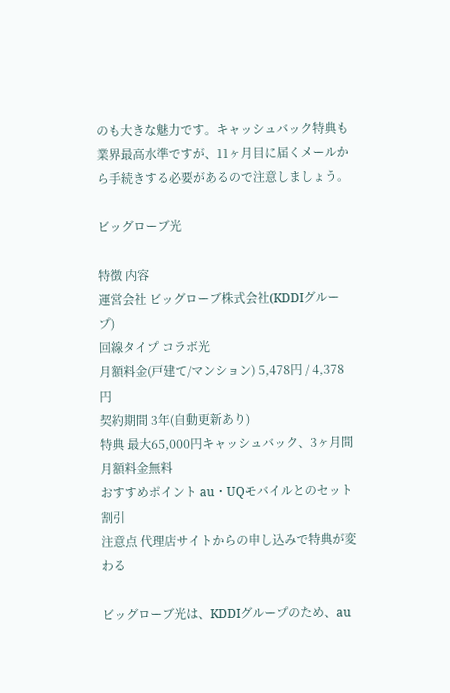のも大きな魅力です。キャッシュバック特典も業界最高水準ですが、11ヶ月目に届くメールから手続きする必要があるので注意しましょう。

ビッグローブ光

特徴 内容
運営会社 ビッグローブ株式会社(KDDIグループ)
回線タイプ コラボ光
月額料金(戸建て/マンション) 5,478円 / 4,378円
契約期間 3年(自動更新あり)
特典 最大65,000円キャッシュバック、3ヶ月間月額料金無料
おすすめポイント au・UQモバイルとのセット割引
注意点 代理店サイトからの申し込みで特典が変わる

ビッグローブ光は、KDDIグループのため、au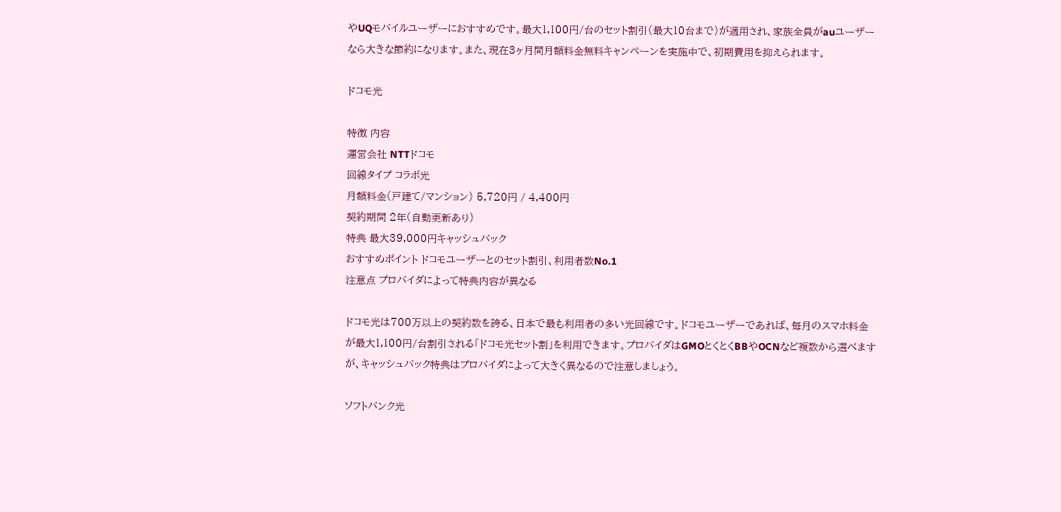やUQモバイルユーザーにおすすめです。最大1,100円/台のセット割引(最大10台まで)が適用され、家族全員がauユーザーなら大きな節約になります。また、現在3ヶ月間月額料金無料キャンペーンを実施中で、初期費用を抑えられます。

ドコモ光

特徴 内容
運営会社 NTTドコモ
回線タイプ コラボ光
月額料金(戸建て/マンション) 5,720円 / 4,400円
契約期間 2年(自動更新あり)
特典 最大39,000円キャッシュバック
おすすめポイント ドコモユーザーとのセット割引、利用者数No.1
注意点 プロバイダによって特典内容が異なる

ドコモ光は700万以上の契約数を誇る、日本で最も利用者の多い光回線です。ドコモユーザーであれば、毎月のスマホ料金が最大1,100円/台割引される「ドコモ光セット割」を利用できます。プロバイダはGMOとくとくBBやOCNなど複数から選べますが、キャッシュバック特典はプロバイダによって大きく異なるので注意しましょう。

ソフトバンク光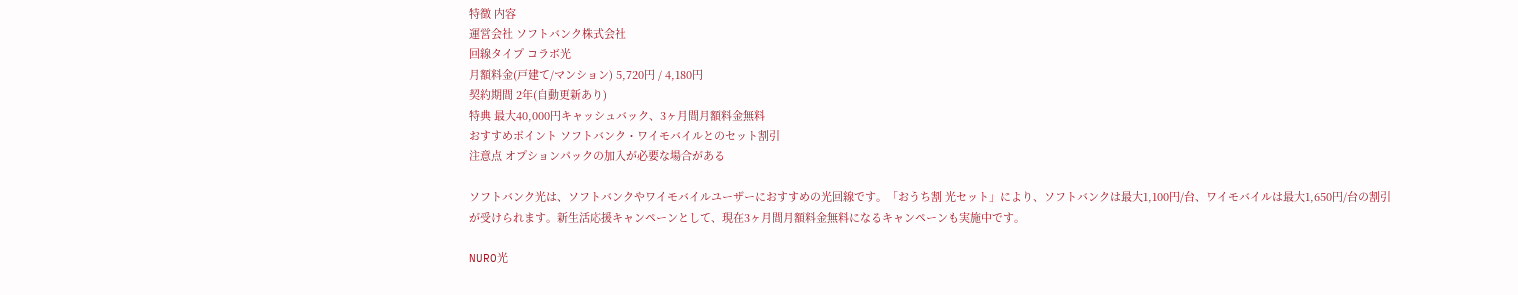特徴 内容
運営会社 ソフトバンク株式会社
回線タイプ コラボ光
月額料金(戸建て/マンション) 5,720円 / 4,180円
契約期間 2年(自動更新あり)
特典 最大40,000円キャッシュバック、3ヶ月間月額料金無料
おすすめポイント ソフトバンク・ワイモバイルとのセット割引
注意点 オプションパックの加入が必要な場合がある

ソフトバンク光は、ソフトバンクやワイモバイルユーザーにおすすめの光回線です。「おうち割 光セット」により、ソフトバンクは最大1,100円/台、ワイモバイルは最大1,650円/台の割引が受けられます。新生活応援キャンペーンとして、現在3ヶ月間月額料金無料になるキャンペーンも実施中です。

NURO光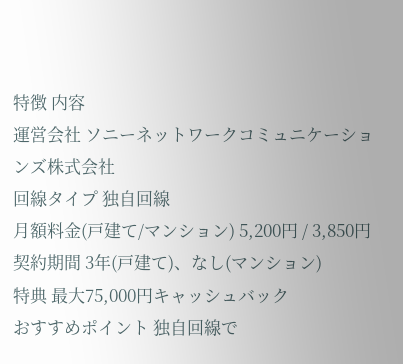特徴 内容
運営会社 ソニーネットワークコミュニケーションズ株式会社
回線タイプ 独自回線
月額料金(戸建て/マンション) 5,200円 / 3,850円
契約期間 3年(戸建て)、なし(マンション)
特典 最大75,000円キャッシュバック
おすすめポイント 独自回線で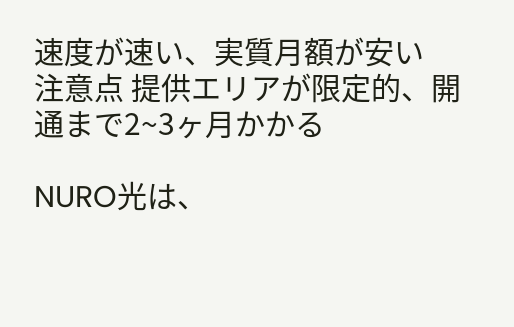速度が速い、実質月額が安い
注意点 提供エリアが限定的、開通まで2~3ヶ月かかる

NURO光は、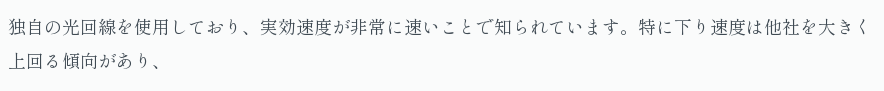独自の光回線を使用しており、実効速度が非常に速いことで知られています。特に下り速度は他社を大きく上回る傾向があり、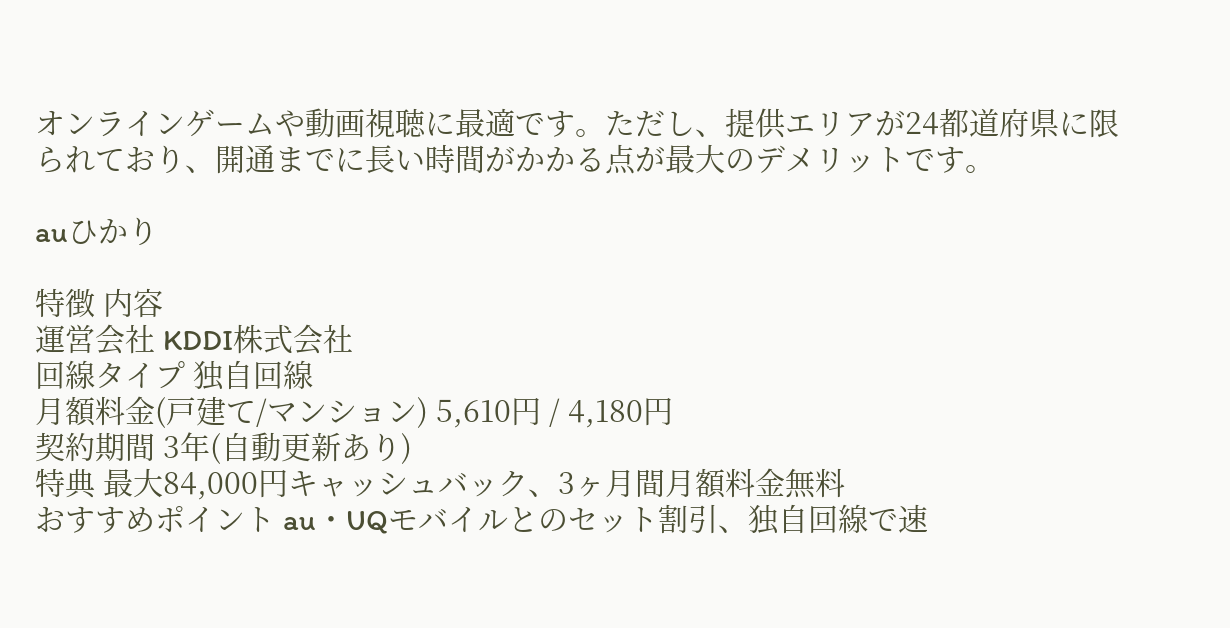オンラインゲームや動画視聴に最適です。ただし、提供エリアが24都道府県に限られており、開通までに長い時間がかかる点が最大のデメリットです。

auひかり

特徴 内容
運営会社 KDDI株式会社
回線タイプ 独自回線
月額料金(戸建て/マンション) 5,610円 / 4,180円
契約期間 3年(自動更新あり)
特典 最大84,000円キャッシュバック、3ヶ月間月額料金無料
おすすめポイント au・UQモバイルとのセット割引、独自回線で速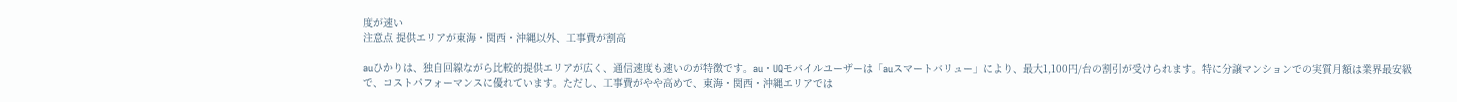度が速い
注意点 提供エリアが東海・関西・沖縄以外、工事費が割高

auひかりは、独自回線ながら比較的提供エリアが広く、通信速度も速いのが特徴です。au・UQモバイルユーザーは「auスマートバリュー」により、最大1,100円/台の割引が受けられます。特に分譲マンションでの実質月額は業界最安級で、コストパフォーマンスに優れています。ただし、工事費がやや高めで、東海・関西・沖縄エリアでは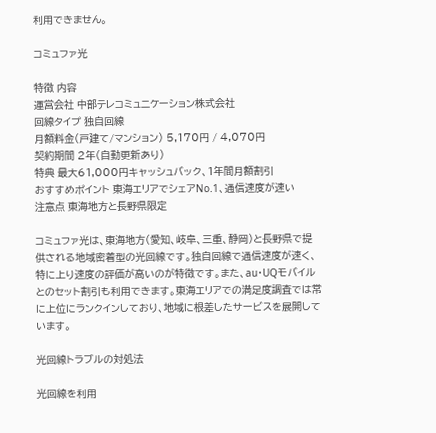利用できません。

コミュファ光

特徴 内容
運営会社 中部テレコミュニケーション株式会社
回線タイプ 独自回線
月額料金(戸建て/マンション) 5,170円 / 4,070円
契約期間 2年(自動更新あり)
特典 最大61,000円キャッシュバック、1年間月額割引
おすすめポイント 東海エリアでシェアNo.1、通信速度が速い
注意点 東海地方と長野県限定

コミュファ光は、東海地方(愛知、岐阜、三重、静岡)と長野県で提供される地域密着型の光回線です。独自回線で通信速度が速く、特に上り速度の評価が高いのが特徴です。また、au・UQモバイルとのセット割引も利用できます。東海エリアでの満足度調査では常に上位にランクインしており、地域に根差したサービスを展開しています。

光回線トラブルの対処法

光回線を利用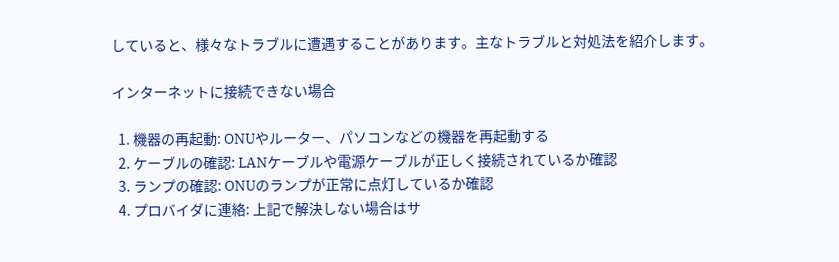していると、様々なトラブルに遭遇することがあります。主なトラブルと対処法を紹介します。

インターネットに接続できない場合

  1. 機器の再起動: ONUやルーター、パソコンなどの機器を再起動する
  2. ケーブルの確認: LANケーブルや電源ケーブルが正しく接続されているか確認
  3. ランプの確認: ONUのランプが正常に点灯しているか確認
  4. プロバイダに連絡: 上記で解決しない場合はサ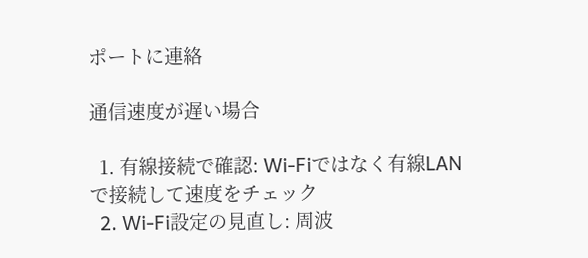ポートに連絡

通信速度が遅い場合

  1. 有線接続で確認: Wi-Fiではなく有線LANで接続して速度をチェック
  2. Wi-Fi設定の見直し: 周波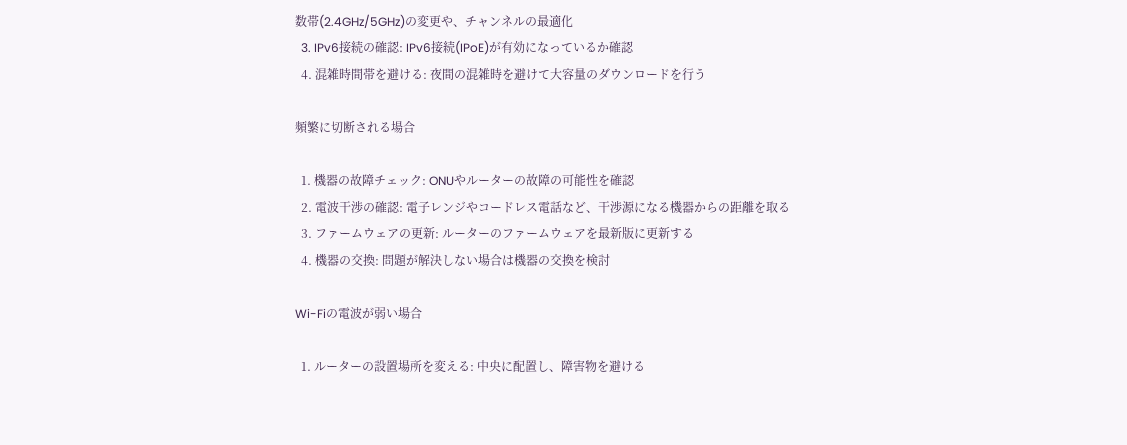数帯(2.4GHz/5GHz)の変更や、チャンネルの最適化
  3. IPv6接続の確認: IPv6接続(IPoE)が有効になっているか確認
  4. 混雑時間帯を避ける: 夜間の混雑時を避けて大容量のダウンロードを行う

頻繁に切断される場合

  1. 機器の故障チェック: ONUやルーターの故障の可能性を確認
  2. 電波干渉の確認: 電子レンジやコードレス電話など、干渉源になる機器からの距離を取る
  3. ファームウェアの更新: ルーターのファームウェアを最新版に更新する
  4. 機器の交換: 問題が解決しない場合は機器の交換を検討

Wi-Fiの電波が弱い場合

  1. ルーターの設置場所を変える: 中央に配置し、障害物を避ける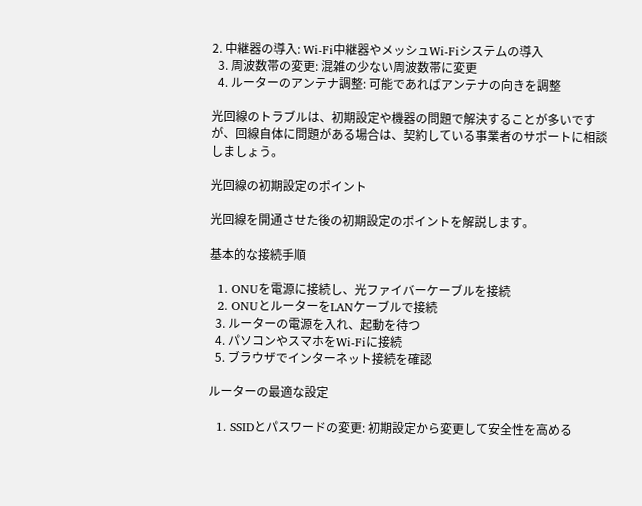2. 中継器の導入: Wi-Fi中継器やメッシュWi-Fiシステムの導入
  3. 周波数帯の変更: 混雑の少ない周波数帯に変更
  4. ルーターのアンテナ調整: 可能であればアンテナの向きを調整

光回線のトラブルは、初期設定や機器の問題で解決することが多いですが、回線自体に問題がある場合は、契約している事業者のサポートに相談しましょう。

光回線の初期設定のポイント

光回線を開通させた後の初期設定のポイントを解説します。

基本的な接続手順

  1. ONUを電源に接続し、光ファイバーケーブルを接続
  2. ONUとルーターをLANケーブルで接続
  3. ルーターの電源を入れ、起動を待つ
  4. パソコンやスマホをWi-Fiに接続
  5. ブラウザでインターネット接続を確認

ルーターの最適な設定

  1. SSIDとパスワードの変更: 初期設定から変更して安全性を高める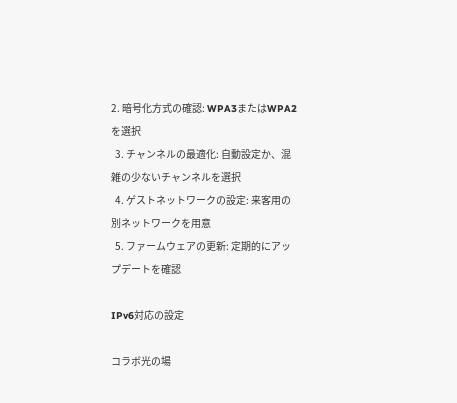2. 暗号化方式の確認: WPA3またはWPA2を選択
  3. チャンネルの最適化: 自動設定か、混雑の少ないチャンネルを選択
  4. ゲストネットワークの設定: 来客用の別ネットワークを用意
  5. ファームウェアの更新: 定期的にアップデートを確認

IPv6対応の設定

コラボ光の場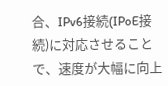合、IPv6接続(IPoE接続)に対応させることで、速度が大幅に向上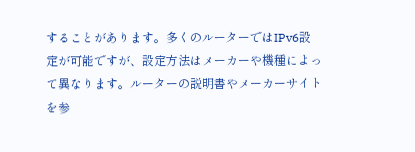することがあります。多くのルーターではIPv6設定が可能ですが、設定方法はメーカーや機種によって異なります。ルーターの説明書やメーカーサイトを参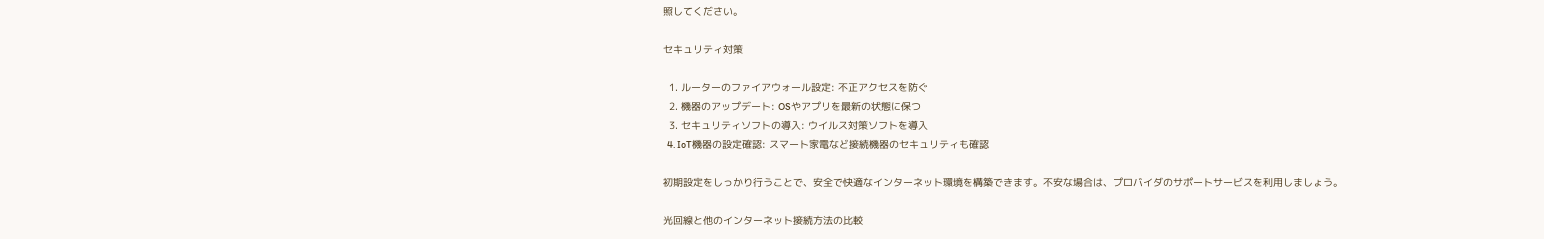照してください。

セキュリティ対策

  1. ルーターのファイアウォール設定: 不正アクセスを防ぐ
  2. 機器のアップデート: OSやアプリを最新の状態に保つ
  3. セキュリティソフトの導入: ウイルス対策ソフトを導入
  4. IoT機器の設定確認: スマート家電など接続機器のセキュリティも確認

初期設定をしっかり行うことで、安全で快適なインターネット環境を構築できます。不安な場合は、プロバイダのサポートサービスを利用しましょう。

光回線と他のインターネット接続方法の比較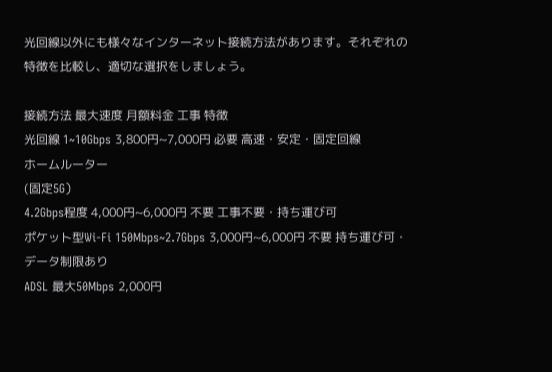光回線以外にも様々なインターネット接続方法があります。それぞれの特徴を比較し、適切な選択をしましょう。

接続方法 最大速度 月額料金 工事 特徴
光回線 1~10Gbps 3,800円~7,000円 必要 高速・安定・固定回線
ホームルーター
(固定5G)
4.2Gbps程度 4,000円~6,000円 不要 工事不要・持ち運び可
ポケット型Wi-Fi 150Mbps~2.7Gbps 3,000円~6,000円 不要 持ち運び可・データ制限あり
ADSL 最大50Mbps 2,000円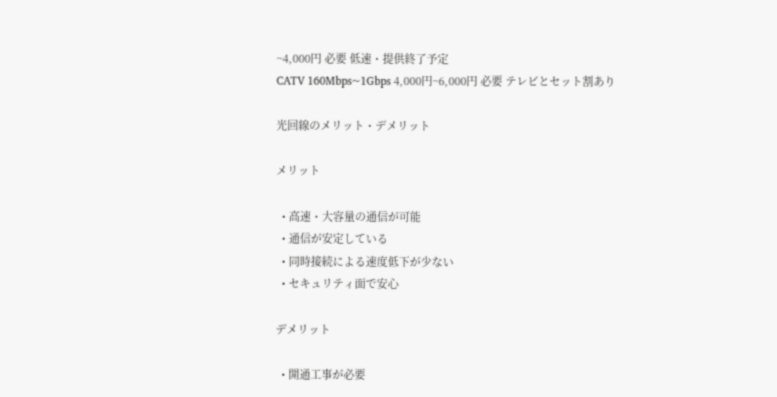~4,000円 必要 低速・提供終了予定
CATV 160Mbps~1Gbps 4,000円~6,000円 必要 テレビとセット割あり

光回線のメリット・デメリット

メリット

  • 高速・大容量の通信が可能
  • 通信が安定している
  • 同時接続による速度低下が少ない
  • セキュリティ面で安心

デメリット

  • 開通工事が必要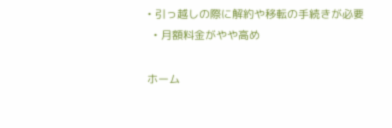• 引っ越しの際に解約や移転の手続きが必要
  • 月額料金がやや高め

ホーム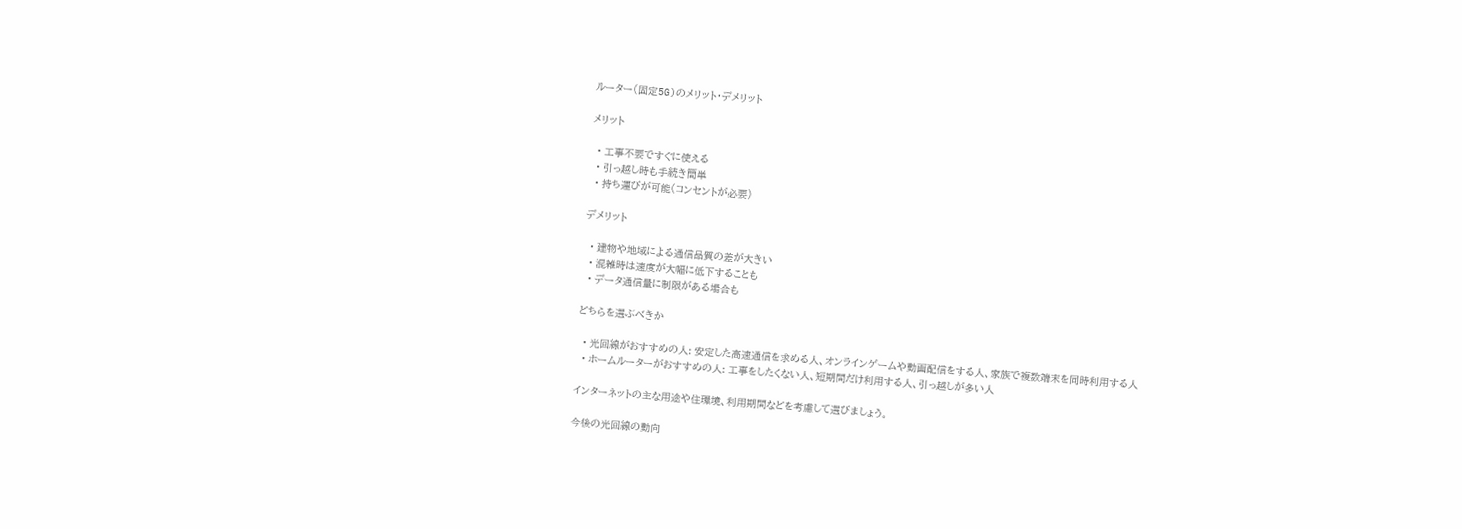ルーター(固定5G)のメリット・デメリット

メリット

  • 工事不要ですぐに使える
  • 引っ越し時も手続き簡単
  • 持ち運びが可能(コンセントが必要)

デメリット

  • 建物や地域による通信品質の差が大きい
  • 混雑時は速度が大幅に低下することも
  • データ通信量に制限がある場合も

どちらを選ぶべきか

  • 光回線がおすすめの人: 安定した高速通信を求める人、オンラインゲームや動画配信をする人、家族で複数端末を同時利用する人
  • ホームルーターがおすすめの人: 工事をしたくない人、短期間だけ利用する人、引っ越しが多い人

インターネットの主な用途や住環境、利用期間などを考慮して選びましょう。

今後の光回線の動向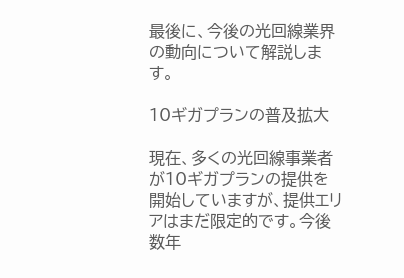最後に、今後の光回線業界の動向について解説します。

10ギガプランの普及拡大

現在、多くの光回線事業者が10ギガプランの提供を開始していますが、提供エリアはまだ限定的です。今後数年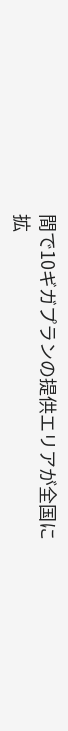間で10ギガプランの提供エリアが全国に拡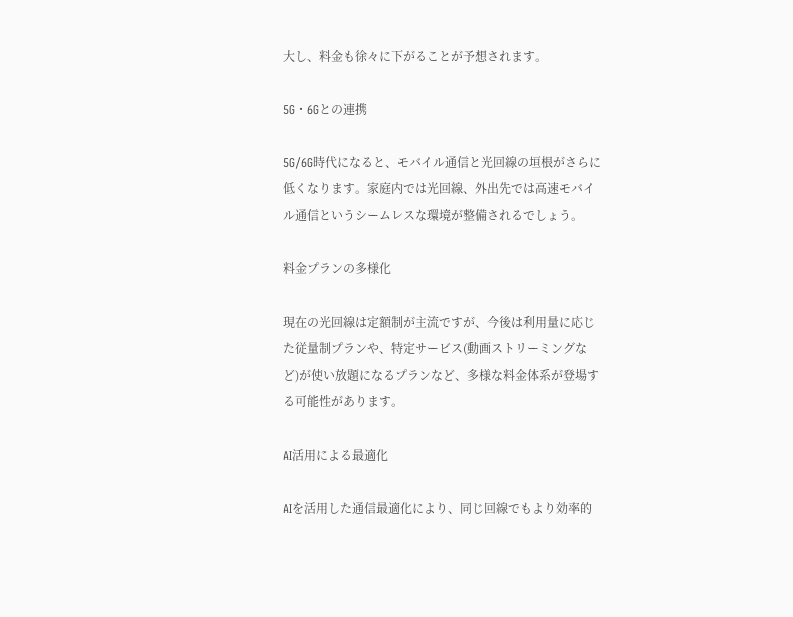大し、料金も徐々に下がることが予想されます。

5G・6Gとの連携

5G/6G時代になると、モバイル通信と光回線の垣根がさらに低くなります。家庭内では光回線、外出先では高速モバイル通信というシームレスな環境が整備されるでしょう。

料金プランの多様化

現在の光回線は定額制が主流ですが、今後は利用量に応じた従量制プランや、特定サービス(動画ストリーミングなど)が使い放題になるプランなど、多様な料金体系が登場する可能性があります。

AI活用による最適化

AIを活用した通信最適化により、同じ回線でもより効率的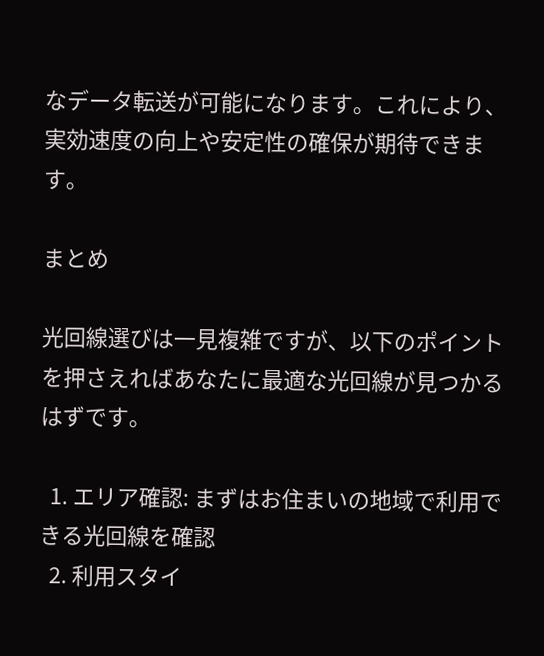なデータ転送が可能になります。これにより、実効速度の向上や安定性の確保が期待できます。

まとめ

光回線選びは一見複雑ですが、以下のポイントを押さえればあなたに最適な光回線が見つかるはずです。

  1. エリア確認: まずはお住まいの地域で利用できる光回線を確認
  2. 利用スタイ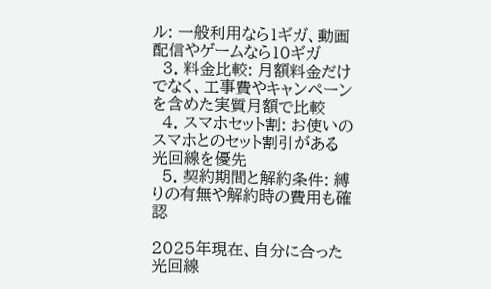ル: 一般利用なら1ギガ、動画配信やゲームなら10ギガ
  3. 料金比較: 月額料金だけでなく、工事費やキャンペーンを含めた実質月額で比較
  4. スマホセット割: お使いのスマホとのセット割引がある光回線を優先
  5. 契約期間と解約条件: 縛りの有無や解約時の費用も確認

2025年現在、自分に合った光回線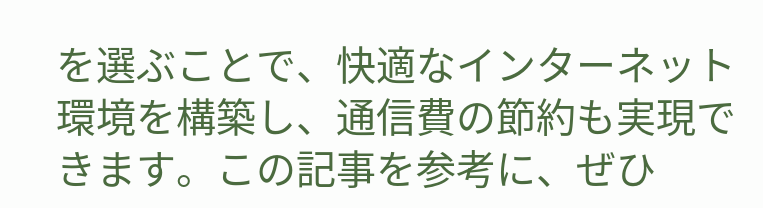を選ぶことで、快適なインターネット環境を構築し、通信費の節約も実現できます。この記事を参考に、ぜひ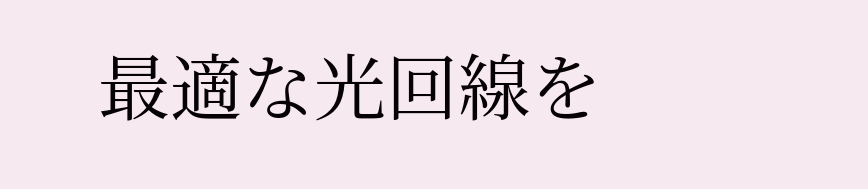最適な光回線を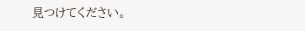見つけてください。